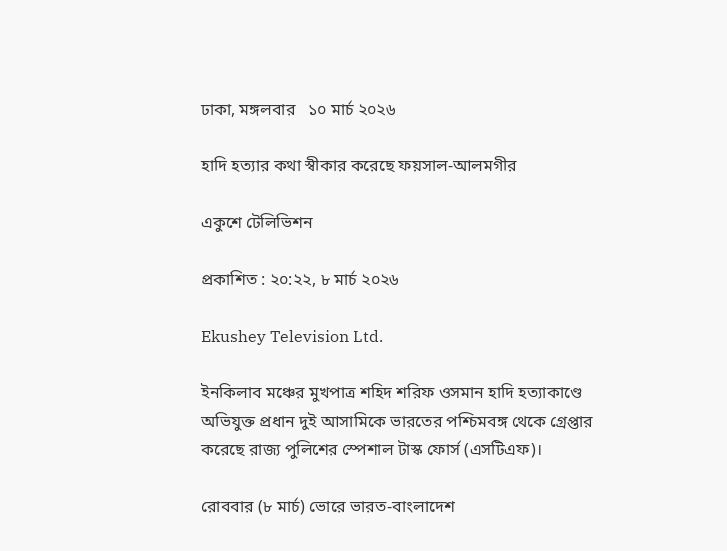ঢাকা, মঙ্গলবার   ১০ মার্চ ২০২৬

হাদি হত্যার কথা স্বীকার করেছে ফয়সাল-আলমগীর

একুশে টেলিভিশন

প্রকাশিত : ২০:২২, ৮ মার্চ ২০২৬

Ekushey Television Ltd.

ইনকিলাব মঞ্চের মুখপাত্র শহিদ শরিফ ওসমান হাদি হত্যাকাণ্ডে অভিযুক্ত প্রধান দুই আসামিকে ভারতের পশ্চিমবঙ্গ থেকে গ্রেপ্তার করেছে রাজ্য পুলিশের স্পেশাল টাস্ক ফোর্স (এসটিএফ)।

রোববার (৮ মার্চ) ভোরে ভারত-বাংলাদেশ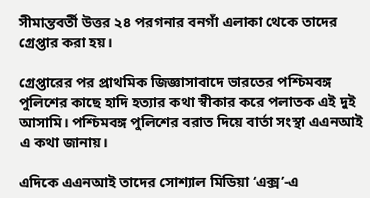সীমান্তবর্তী উত্তর ২৪ পরগনার বনগাঁ এলাকা থেকে তাদের গ্রেপ্তার করা হয়।

গ্রেপ্তারের পর প্রাথমিক জিজ্ঞাসাবাদে ভারতের পশ্চিমবঙ্গ পুলিশের কাছে হাদি হত্যার কথা স্বীকার করে পলাতক এই দুই আসামি। পশ্চিমবঙ্গ পুলিশের বরাত দিয়ে বার্তা সংস্থা এএনআই এ কথা জানায়।

এদিকে এএনআই তাদের সোশ্যাল মিডিয়া ‘এক্স’-এ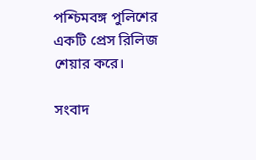পশ্চিমবঙ্গ পুলিশের একটি প্রেস রিলিজ শেয়ার করে।

সংবাদ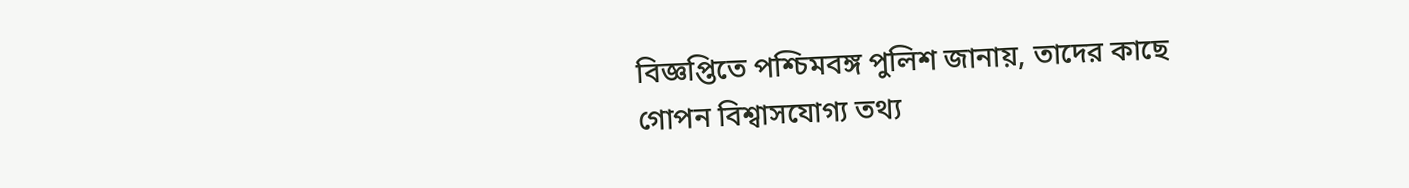বিজ্ঞপ্তিতে পশ্চিমবঙ্গ পুলিশ জানায়, তাদের কাছে গোপন বিশ্বাসযোগ্য তথ্য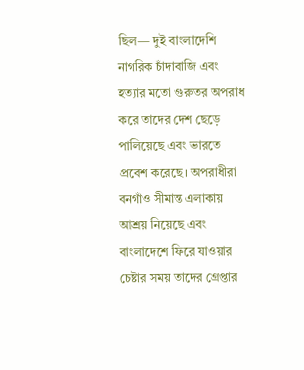ছিল— দুই বাংলাদেশি নাগরিক চাঁদাবাজি এবং হত্যার মতো গুরুতর অপরাধ করে তাদের দেশ ছেড়ে পালিয়েছে এবং ভারতে প্রবেশ করেছে। অপরাধীরা বনগাঁও সীমান্ত এলাকায় আশ্রয় নিয়েছে এবং বাংলাদেশে ফিরে যাওয়ার চেষ্টার সময় তাদের গ্রেপ্তার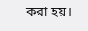করা হয়।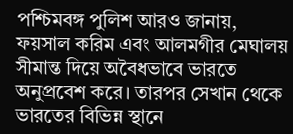পশ্চিমবঙ্গ পুলিশ আরও জানায়, ফয়সাল করিম এবং আলমগীর মেঘালয় সীমান্ত দিয়ে অবৈধভাবে ভারতে অনুপ্রবেশ করে। তারপর সেখান থেকে ভারতের বিভিন্ন স্থানে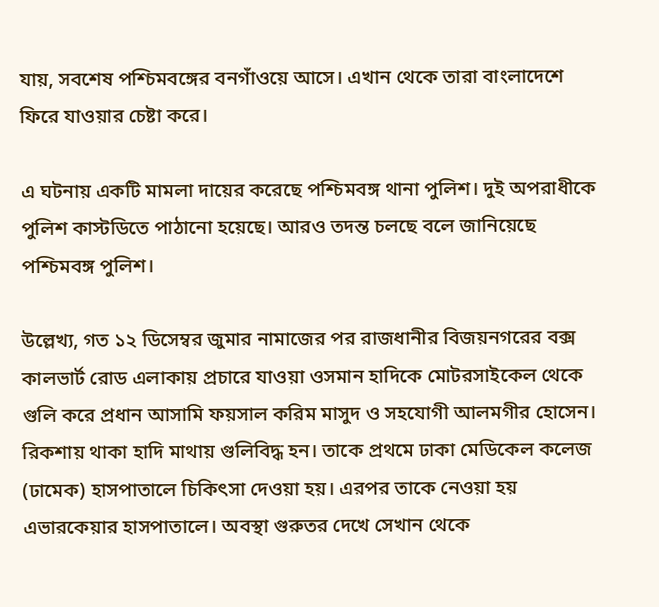যায়, সবশেষ পশ্চিমবঙ্গের বনগাঁওয়ে আসে। এখান থেকে তারা বাংলাদেশে ফিরে যাওয়ার চেষ্টা করে।

এ ঘটনায় একটি মামলা দায়ের করেছে পশ্চিমবঙ্গ থানা পুলিশ। দুই অপরাধীকে পুলিশ কাস্টডিতে পাঠানো হয়েছে। আরও তদন্ত চলছে বলে জানিয়েছে পশ্চিমবঙ্গ পুলিশ।

উল্লেখ্য, গত ১২ ডিসেম্বর জুমার নামাজের পর রাজধানীর বিজয়নগরের বক্স কালভার্ট রোড এলাকায় প্রচারে যাওয়া ওসমান হাদিকে মোটরসাইকেল থেকে গুলি করে প্রধান আসামি ফয়সাল করিম মাসুদ ও সহযোগী আলমগীর হোসেন। রিকশায় থাকা হাদি মাথায় গুলিবিদ্ধ হন। তাকে প্রথমে ঢাকা মেডিকেল কলেজ (ঢামেক) হাসপাতালে চিকিৎসা দেওয়া হয়। এরপর তাকে নেওয়া হয় এভারকেয়ার হাসপাতালে। অবস্থা গুরুতর দেখে সেখান থেকে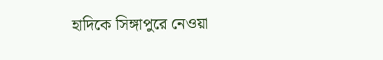হাদিকে সিঙ্গাপুরে নেওয়া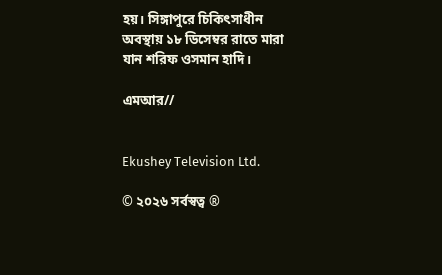হয়। সিঙ্গাপুরে চিকিৎসাধীন অবস্থায় ১৮ ডিসেম্বর রাতে মারা যান শরিফ ওসমান হাদি।

এমআর//


Ekushey Television Ltd.

© ২০২৬ সর্বস্বত্ব ®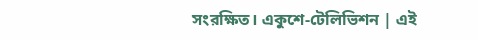সংরক্ষিত। একুশে-টেলিভিশন | এই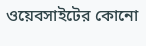ওয়েবসাইটের কোনো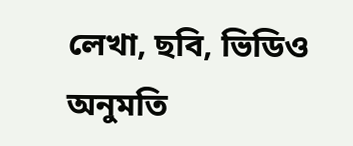লেখা, ছবি, ভিডিও অনুমতি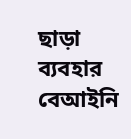ছাড়া ব্যবহার বেআইনি